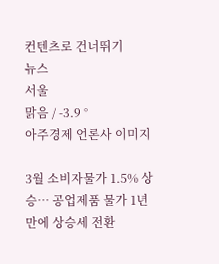컨텐츠로 건너뛰기
뉴스
서울
맑음 / -3.9 °
아주경제 언론사 이미지

3월 소비자물가 1.5% 상승… 공업제품 물가 1년 만에 상승세 전환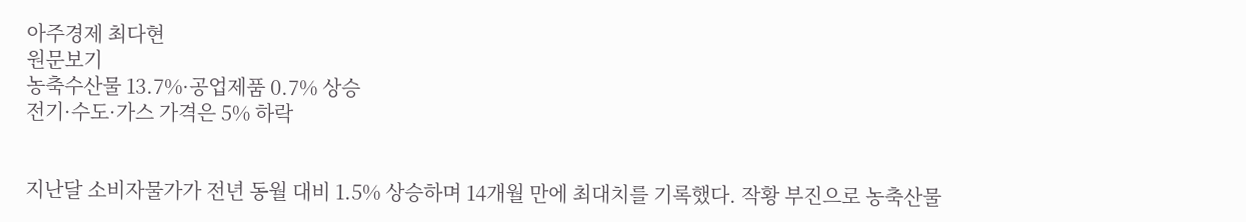아주경제 최다현
원문보기
농축수산물 13.7%·공업제품 0.7% 상승
전기·수도·가스 가격은 5% 하락


지난달 소비자물가가 전년 동월 대비 1.5% 상승하며 14개월 만에 최대치를 기록했다. 작황 부진으로 농축산물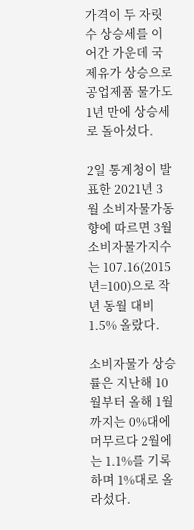가격이 두 자릿수 상승세를 이어간 가운데 국제유가 상승으로 공업제품 물가도 1년 만에 상승세로 돌아섰다.

2일 통계청이 발표한 2021년 3월 소비자물가동향에 따르면 3월 소비자물가지수는 107.16(2015년=100)으로 작년 동월 대비 1.5% 올랐다.

소비자물가 상승률은 지난해 10월부터 올해 1월까지는 0%대에 머무르다 2월에는 1.1%를 기록하며 1%대로 올라섰다.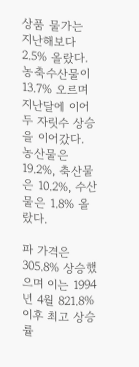상품 물가는 지난해보다 2.5% 올랐다. 농축수산물이 13.7% 오르며 지난달에 이어 두 자릿수 상승을 이어갔다. 농산물은 19.2%, 축산물은 10.2%, 수산물은 1.8% 올랐다.

파 가격은 305.8% 상승했으며 이는 1994년 4월 821.8% 이후 최고 상승률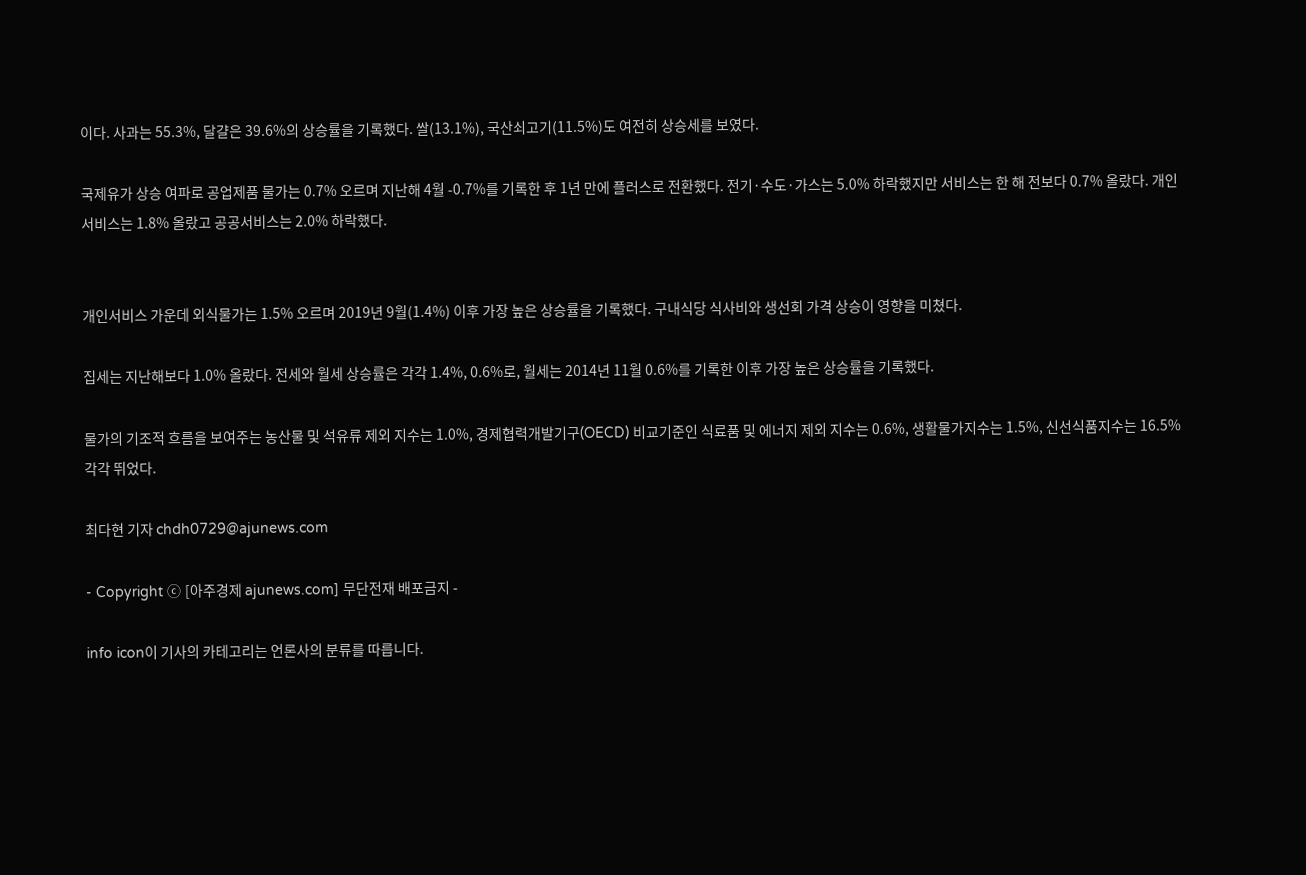이다. 사과는 55.3%, 달걀은 39.6%의 상승률을 기록했다. 쌀(13.1%), 국산쇠고기(11.5%)도 여전히 상승세를 보였다.

국제유가 상승 여파로 공업제품 물가는 0.7% 오르며 지난해 4월 -0.7%를 기록한 후 1년 만에 플러스로 전환했다. 전기·수도·가스는 5.0% 하락했지만 서비스는 한 해 전보다 0.7% 올랐다. 개인서비스는 1.8% 올랐고 공공서비스는 2.0% 하락했다.


개인서비스 가운데 외식물가는 1.5% 오르며 2019년 9월(1.4%) 이후 가장 높은 상승률을 기록했다. 구내식당 식사비와 생선회 가격 상승이 영향을 미쳤다.

집세는 지난해보다 1.0% 올랐다. 전세와 월세 상승률은 각각 1.4%, 0.6%로, 월세는 2014년 11월 0.6%를 기록한 이후 가장 높은 상승률을 기록했다.

물가의 기조적 흐름을 보여주는 농산물 및 석유류 제외 지수는 1.0%, 경제협력개발기구(OECD) 비교기준인 식료품 및 에너지 제외 지수는 0.6%, 생활물가지수는 1.5%, 신선식품지수는 16.5% 각각 뛰었다.

최다현 기자 chdh0729@ajunews.com

- Copyright ⓒ [아주경제 ajunews.com] 무단전재 배포금지 -

info icon이 기사의 카테고리는 언론사의 분류를 따릅니다.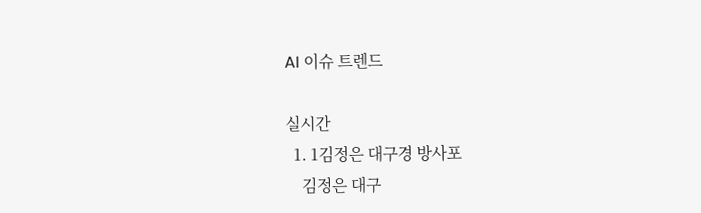AI 이슈 트렌드

실시간
  1. 1김정은 대구경 방사포
    김정은 대구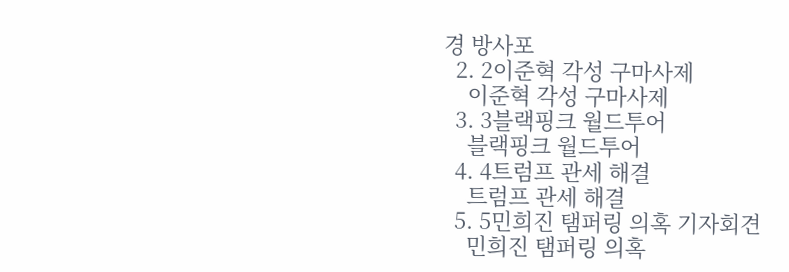경 방사포
  2. 2이준혁 각성 구마사제
    이준혁 각성 구마사제
  3. 3블랙핑크 월드투어
    블랙핑크 월드투어
  4. 4트럼프 관세 해결
    트럼프 관세 해결
  5. 5민희진 탬퍼링 의혹 기자회견
    민희진 탬퍼링 의혹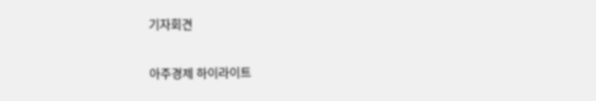기자회견

아주경제 하이라이트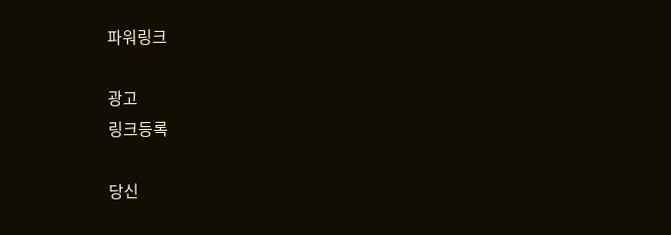파워링크

광고
링크등록

당신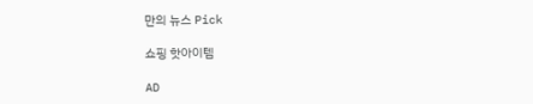만의 뉴스 Pick

쇼핑 핫아이템

AD